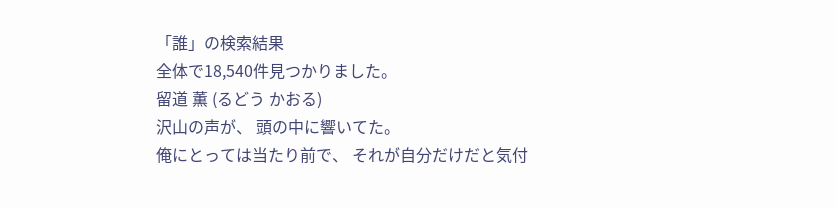「誰」の検索結果
全体で18,540件見つかりました。
留道 薫 (るどう かおる)
沢山の声が、 頭の中に響いてた。
俺にとっては当たり前で、 それが自分だけだと気付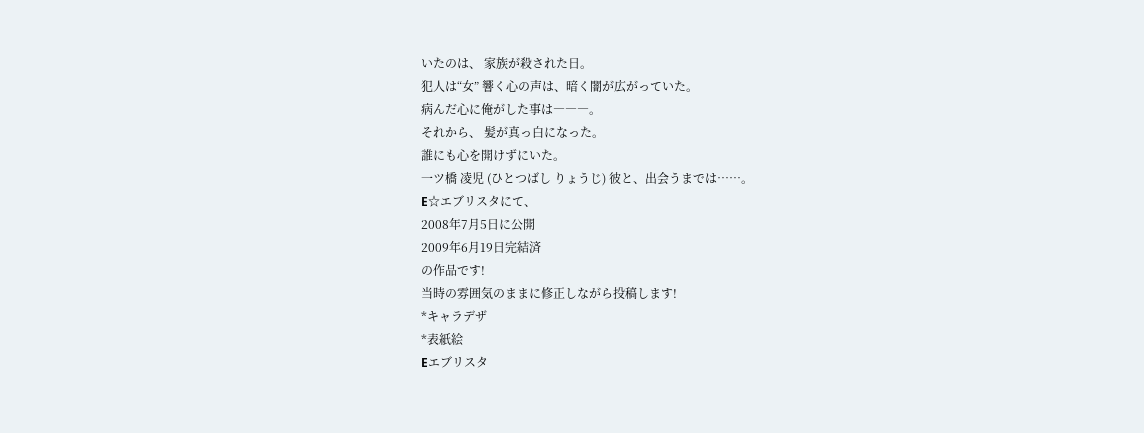いたのは、 家族が殺された日。
犯人は“女” 響く心の声は、暗く闇が広がっていた。
病んだ心に俺がした事は―――。
それから、 髪が真っ白になった。
誰にも心を開けずにいた。
一ツ橋 凌児 (ひとつばし りょうじ) 彼と、出会うまでは……。
E☆エブリスタにて、
2008年7月5日に公開
2009年6月19日完結済
の作品です!
当時の雰囲気のままに修正しながら投稿します!
*キャラデザ
*表紙絵
Eエブリスタ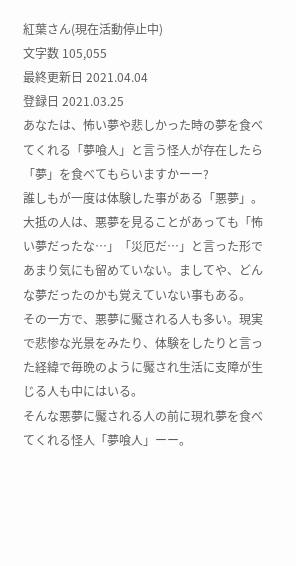紅葉さん(現在活動停止中)
文字数 105,055
最終更新日 2021.04.04
登録日 2021.03.25
あなたは、怖い夢や悲しかった時の夢を食べてくれる「夢喰人」と言う怪人が存在したら「夢」を食べてもらいますかーー?
誰しもが一度は体験した事がある「悪夢」。
大抵の人は、悪夢を見ることがあっても「怖い夢だったな…」「災厄だ…」と言った形であまり気にも留めていない。ましてや、どんな夢だったのかも覚えていない事もある。
その一方で、悪夢に魘される人も多い。現実で悲惨な光景をみたり、体験をしたりと言った経緯で毎晩のように魘され生活に支障が生じる人も中にはいる。
そんな悪夢に魘される人の前に現れ夢を食べてくれる怪人「夢喰人」ーー。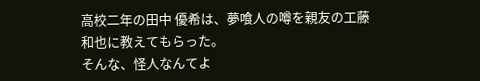高校二年の田中 優希は、夢喰人の噂を親友の工藤 和也に教えてもらった。
そんな、怪人なんてよ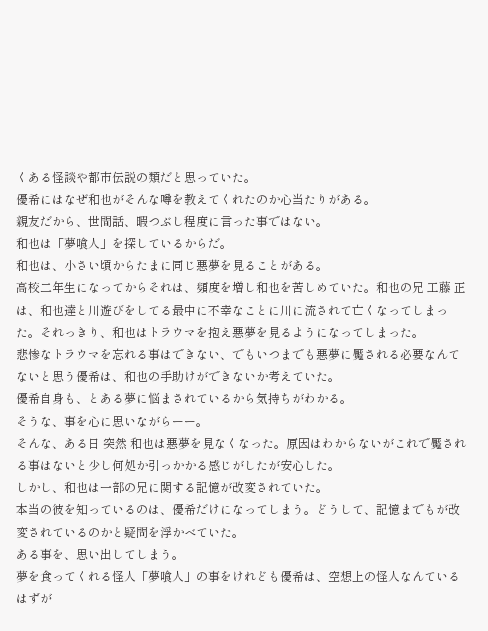くある怪談や都市伝説の類だと思っていた。
優希にはなぜ和也がそんな噂を教えてくれたのか心当たりがある。
親友だから、世間話、暇つぶし程度に言った事ではない。
和也は「夢喰人」を探しているからだ。
和也は、小さい頃からたまに同じ悪夢を見ることがある。
高校二年生になってからそれは、頻度を増し和也を苦しめていた。和也の兄 工藤 正は、和也達と川遊びをしてる最中に不幸なことに川に流されて亡くなってしまった。それっきり、和也はトラウマを抱え悪夢を見るようになってしまった。
悲惨なトラウマを忘れる事はできない、でもいつまでも悪夢に魘される必要なんてないと思う優希は、和也の手助けができないか考えていた。
優希自身も、とある夢に悩まされているから気持ちがわかる。
そうな、事を心に思いながらーー。
そんな、ある日 突然 和也は悪夢を見なくなった。原因はわからないがこれで魘される事はないと少し何処か引っかかる感じがしたが安心した。
しかし、和也は一部の兄に関する記憶が改変されていた。
本当の彼を知っているのは、優希だけになってしまう。どうして、記憶までもが改変されているのかと疑問を浮かべていた。
ある事を、思い出してしまう。
夢を食ってくれる怪人「夢喰人」の事をけれども優希は、空想上の怪人なんているはずが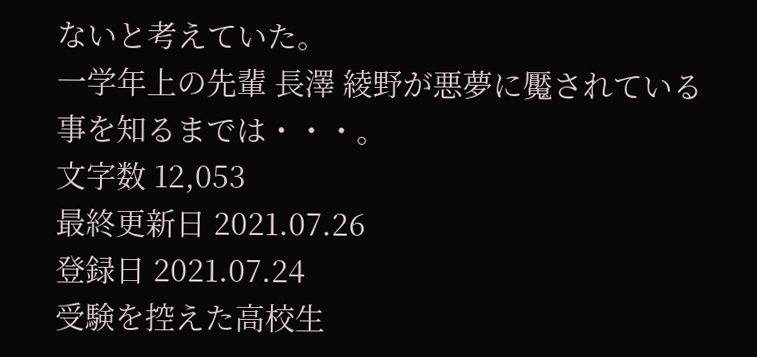ないと考えていた。
一学年上の先輩 長澤 綾野が悪夢に魘されている事を知るまでは・・・。
文字数 12,053
最終更新日 2021.07.26
登録日 2021.07.24
受験を控えた高校生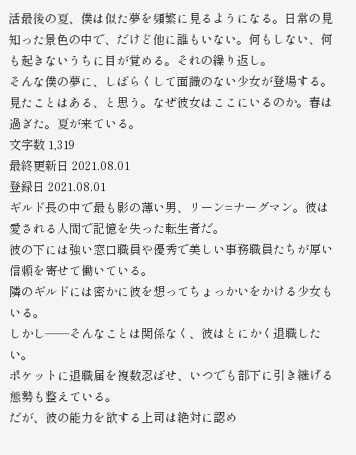活最後の夏、僕は似た夢を頻繁に見るようになる。日常の見知った景色の中で、だけど他に誰もいない。何もしない、何も起きないうちに目が覚める。それの繰り返し。
そんな僕の夢に、しばらくして面識のない少女が登場する。見たことはある、と思う。なぜ彼女はここにいるのか。春は過ぎた。夏が来ている。
文字数 1,319
最終更新日 2021.08.01
登録日 2021.08.01
ギルド長の中で最も影の薄い男、リーン=ナーグマン。彼は愛される人間で記憶を失った転生者だ。
彼の下には強い窓口職員や優秀で美しい事務職員たちが厚い信頼を寄せて働いている。
隣のギルドには密かに彼を想ってちょっかいをかける少女もいる。
しかし――そんなことは関係なく、彼はとにかく退職したい。
ポケットに退職届を複数忍ばせ、いつでも部下に引き継げる態勢も整えている。
だが、彼の能力を欲する上司は絶対に認め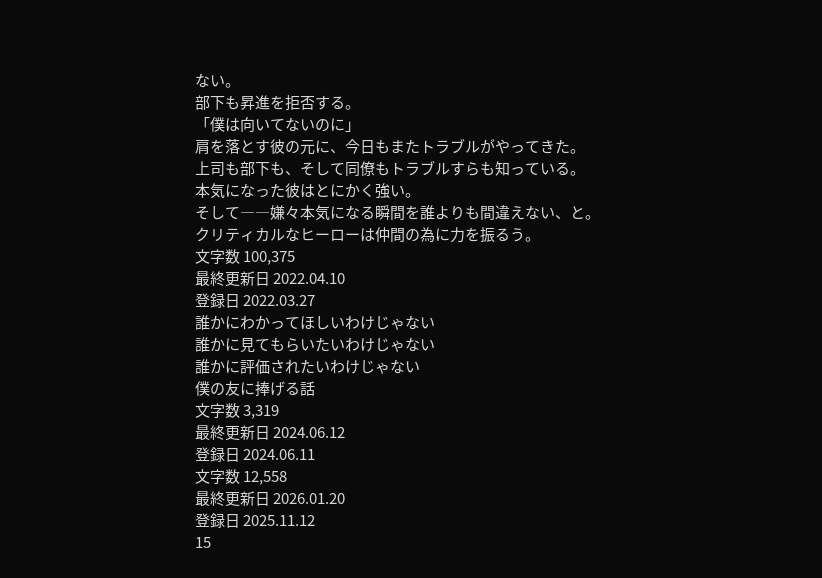ない。
部下も昇進を拒否する。
「僕は向いてないのに」
肩を落とす彼の元に、今日もまたトラブルがやってきた。
上司も部下も、そして同僚もトラブルすらも知っている。
本気になった彼はとにかく強い。
そして――嫌々本気になる瞬間を誰よりも間違えない、と。
クリティカルなヒーローは仲間の為に力を振るう。
文字数 100,375
最終更新日 2022.04.10
登録日 2022.03.27
誰かにわかってほしいわけじゃない
誰かに見てもらいたいわけじゃない
誰かに評価されたいわけじゃない
僕の友に捧げる話
文字数 3,319
最終更新日 2024.06.12
登録日 2024.06.11
文字数 12,558
最終更新日 2026.01.20
登録日 2025.11.12
15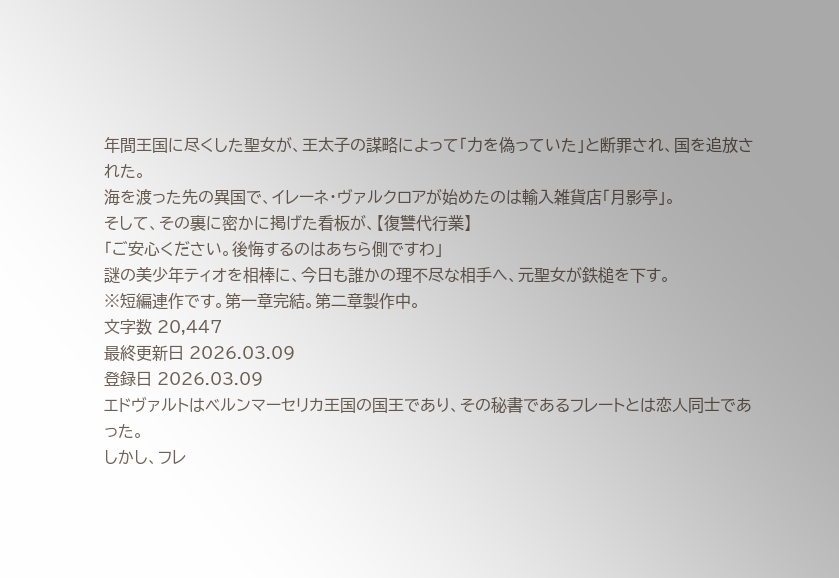年間王国に尽くした聖女が、王太子の謀略によって「力を偽っていた」と断罪され、国を追放された。
海を渡った先の異国で、イレーネ・ヴァルクロアが始めたのは輸入雑貨店「月影亭」。
そして、その裏に密かに掲げた看板が、【復讐代行業】
「ご安心ください。後悔するのはあちら側ですわ」
謎の美少年ティオを相棒に、今日も誰かの理不尽な相手へ、元聖女が鉄槌を下す。
※短編連作です。第一章完結。第二章製作中。
文字数 20,447
最終更新日 2026.03.09
登録日 2026.03.09
エドヴァルトはベルンマーセリカ王国の国王であり、その秘書であるフレートとは恋人同士であった。
しかし、フレ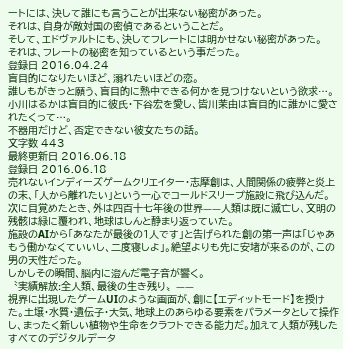ートには、決して誰にも言うことが出来ない秘密があった。
それは、自身が敵対国の密偵であるということだ。
そして、エドヴァルトにも、決してフレートには明かせない秘密があった。
それは、フレートの秘密を知っているという事だった。
登録日 2016.04.24
盲目的になりたいほど、溺れたいほどの恋。
誰しもがきっと願う、盲目的に熱中できる何かを見つけないという欲求…。
小川はるかは盲目的に彼氏・下谷宏を愛し、皆川茉由は盲目的に誰かに愛されたくって…。
不器用だけど、否定できない彼女たちの話。
文字数 443
最終更新日 2016.06.18
登録日 2016.06.18
売れないインディーズゲームクリエイター・志摩創は、人間関係の疲弊と炎上の末、「人から離れたい」という一心でコールドスリープ施設に飛び込んだ。次に目覚めたとき、外は四百十七年後の世界——人類は既に滅亡し、文明の残骸は緑に覆われ、地球はしんと静まり返っていた。
施設のAIから「あなたが最後の1人です」と告げられた創の第一声は「じゃあもう働かなくていいし、二度寝しよ」。絶望よりも先に安堵が来るのが、この男の天性だった。
しかしその瞬間、脳内に澄んだ電子音が響く。
〝実績解放:全人類、最後の生き残り〟——
視界に出現したゲームUIのような画面が、創に【エディットモード】を授けた。土壌・水質・遺伝子・大気、地球上のあらゆる要素をパラメータとして操作し、まったく新しい植物や生命をクラフトできる能力だ。加えて人類が残したすべてのデジタルデータ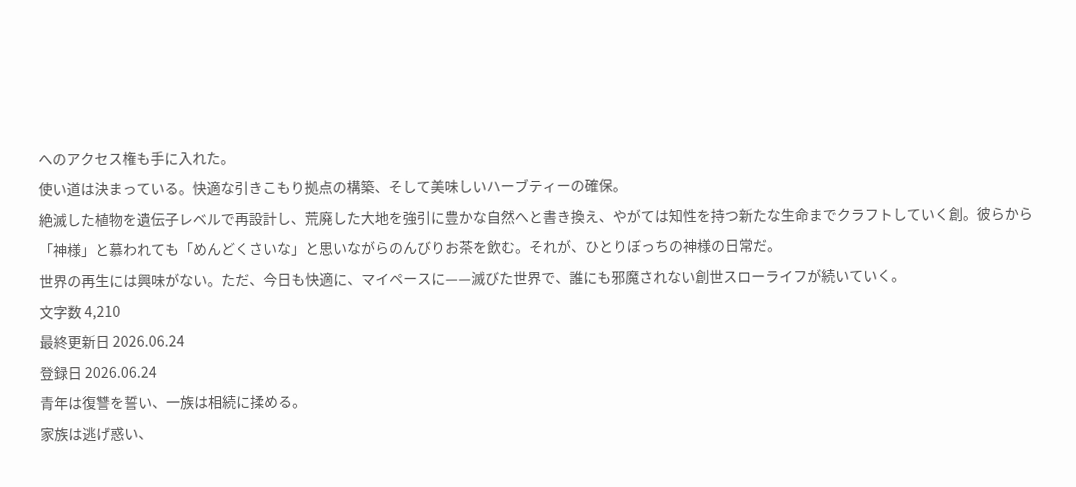へのアクセス権も手に入れた。
使い道は決まっている。快適な引きこもり拠点の構築、そして美味しいハーブティーの確保。
絶滅した植物を遺伝子レベルで再設計し、荒廃した大地を強引に豊かな自然へと書き換え、やがては知性を持つ新たな生命までクラフトしていく創。彼らから「神様」と慕われても「めんどくさいな」と思いながらのんびりお茶を飲む。それが、ひとりぼっちの神様の日常だ。
世界の再生には興味がない。ただ、今日も快適に、マイペースに——滅びた世界で、誰にも邪魔されない創世スローライフが続いていく。
文字数 4,210
最終更新日 2026.06.24
登録日 2026.06.24
青年は復讐を誓い、一族は相続に揉める。
家族は逃げ惑い、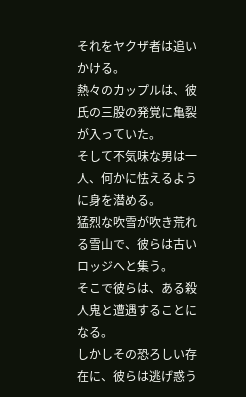それをヤクザ者は追いかける。
熱々のカップルは、彼氏の三股の発覚に亀裂が入っていた。
そして不気味な男は一人、何かに怯えるように身を潜める。
猛烈な吹雪が吹き荒れる雪山で、彼らは古いロッジへと集う。
そこで彼らは、ある殺人鬼と遭遇することになる。
しかしその恐ろしい存在に、彼らは逃げ惑う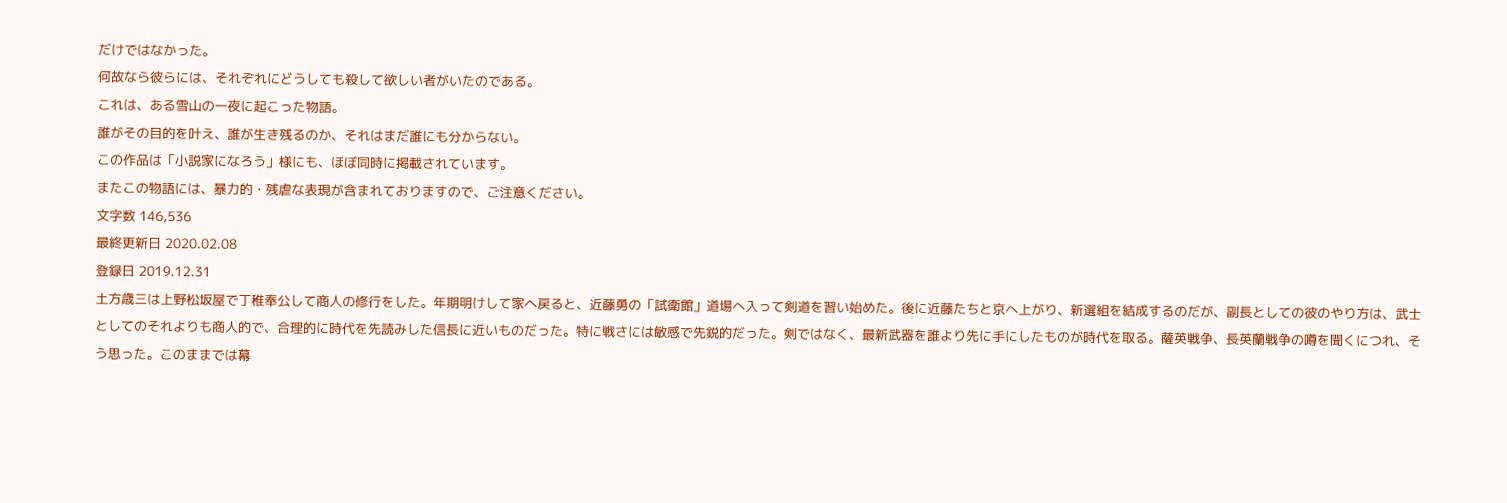だけではなかった。
何故なら彼らには、それぞれにどうしても殺して欲しい者がいたのである。
これは、ある雪山の一夜に起こった物語。
誰がその目的を叶え、誰が生き残るのか、それはまだ誰にも分からない。
この作品は「小説家になろう」様にも、ほぼ同時に掲載されています。
またこの物語には、暴力的・残虐な表現が含まれておりますので、ご注意ください。
文字数 146,536
最終更新日 2020.02.08
登録日 2019.12.31
土方歳三は上野松坂屋で丁稚奉公して商人の修行をした。年期明けして家へ戻ると、近藤勇の「試衛館」道場へ入って剣道を習い始めた。後に近藤たちと京へ上がり、新選組を結成するのだが、副長としての彼のやり方は、武士としてのそれよりも商人的で、合理的に時代を先読みした信長に近いものだった。特に戦さには敏感で先鋭的だった。剣ではなく、最新武器を誰より先に手にしたものが時代を取る。薩英戦争、長英蘭戦争の噂を聞くにつれ、そう思った。このままでは幕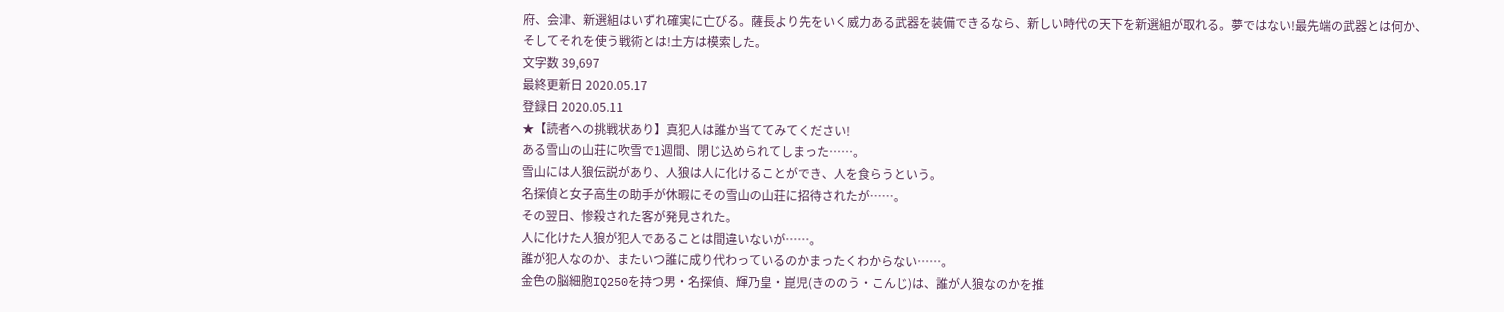府、会津、新選組はいずれ確実に亡びる。薩長より先をいく威力ある武器を装備できるなら、新しい時代の天下を新選組が取れる。夢ではない!最先端の武器とは何か、そしてそれを使う戦術とは!土方は模索した。
文字数 39,697
最終更新日 2020.05.17
登録日 2020.05.11
★【読者への挑戦状あり】真犯人は誰か当ててみてください!
ある雪山の山荘に吹雪で1週間、閉じ込められてしまった……。
雪山には人狼伝説があり、人狼は人に化けることができ、人を食らうという。
名探偵と女子高生の助手が休暇にその雪山の山荘に招待されたが……。
その翌日、惨殺された客が発見された。
人に化けた人狼が犯人であることは間違いないが……。
誰が犯人なのか、またいつ誰に成り代わっているのかまったくわからない……。
金色の脳細胞IQ250を持つ男・名探偵、輝乃皇・崑児(きののう・こんじ)は、誰が人狼なのかを推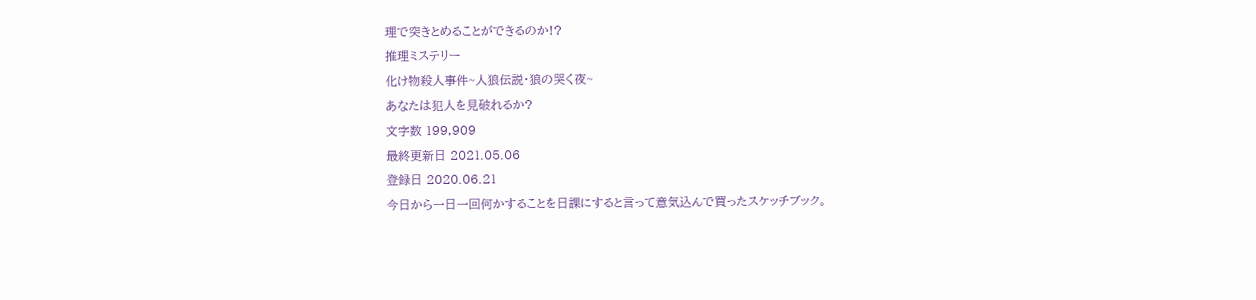理で突きとめることができるのか!?
推理ミステリー
化け物殺人事件~人狼伝説・狼の哭く夜~
あなたは犯人を見破れるか?
文字数 199,909
最終更新日 2021.05.06
登録日 2020.06.21
今日から一日一回何かすることを日課にすると言って意気込んで買ったスケッチブック。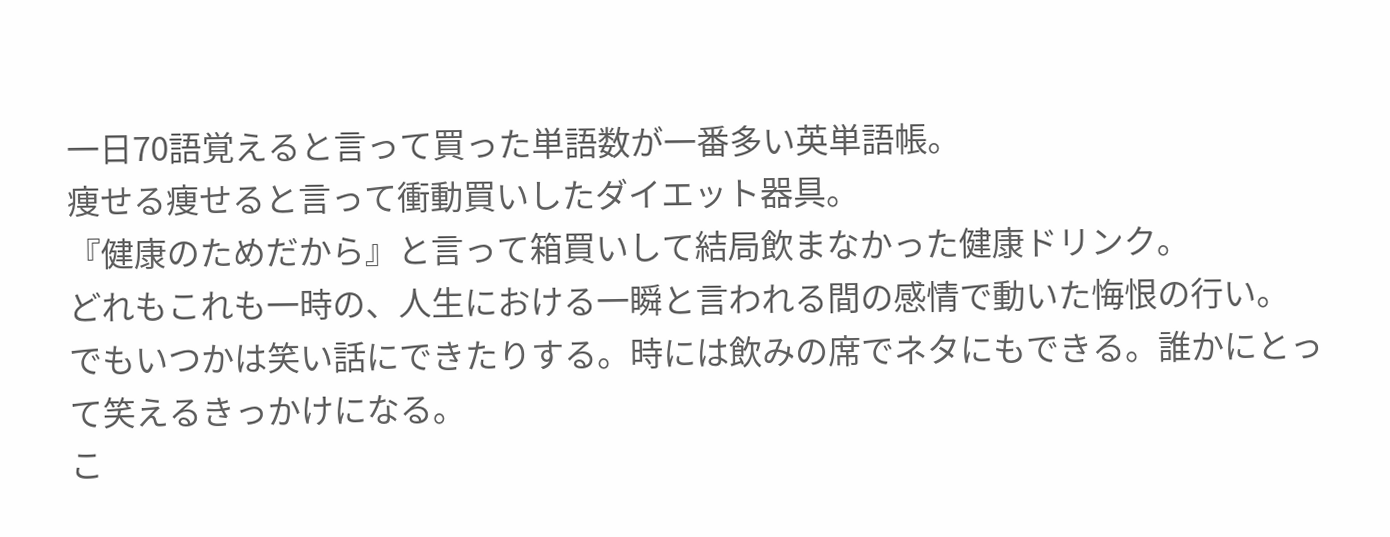一日70語覚えると言って買った単語数が一番多い英単語帳。
痩せる痩せると言って衝動買いしたダイエット器具。
『健康のためだから』と言って箱買いして結局飲まなかった健康ドリンク。
どれもこれも一時の、人生における一瞬と言われる間の感情で動いた悔恨の行い。
でもいつかは笑い話にできたりする。時には飲みの席でネタにもできる。誰かにとって笑えるきっかけになる。
こ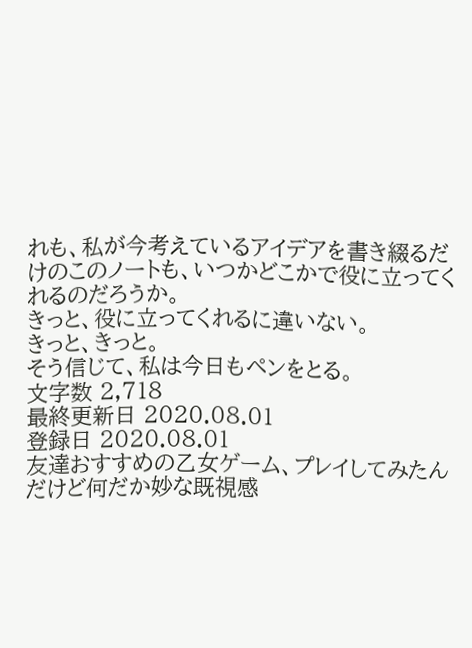れも、私が今考えているアイデアを書き綴るだけのこのノートも、いつかどこかで役に立ってくれるのだろうか。
きっと、役に立ってくれるに違いない。
きっと、きっと。
そう信じて、私は今日もペンをとる。
文字数 2,718
最終更新日 2020.08.01
登録日 2020.08.01
友達おすすめの乙女ゲーム、プレイしてみたんだけど何だか妙な既視感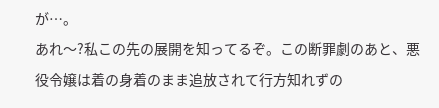が…。
あれ〜?私この先の展開を知ってるぞ。この断罪劇のあと、悪役令嬢は着の身着のまま追放されて行方知れずの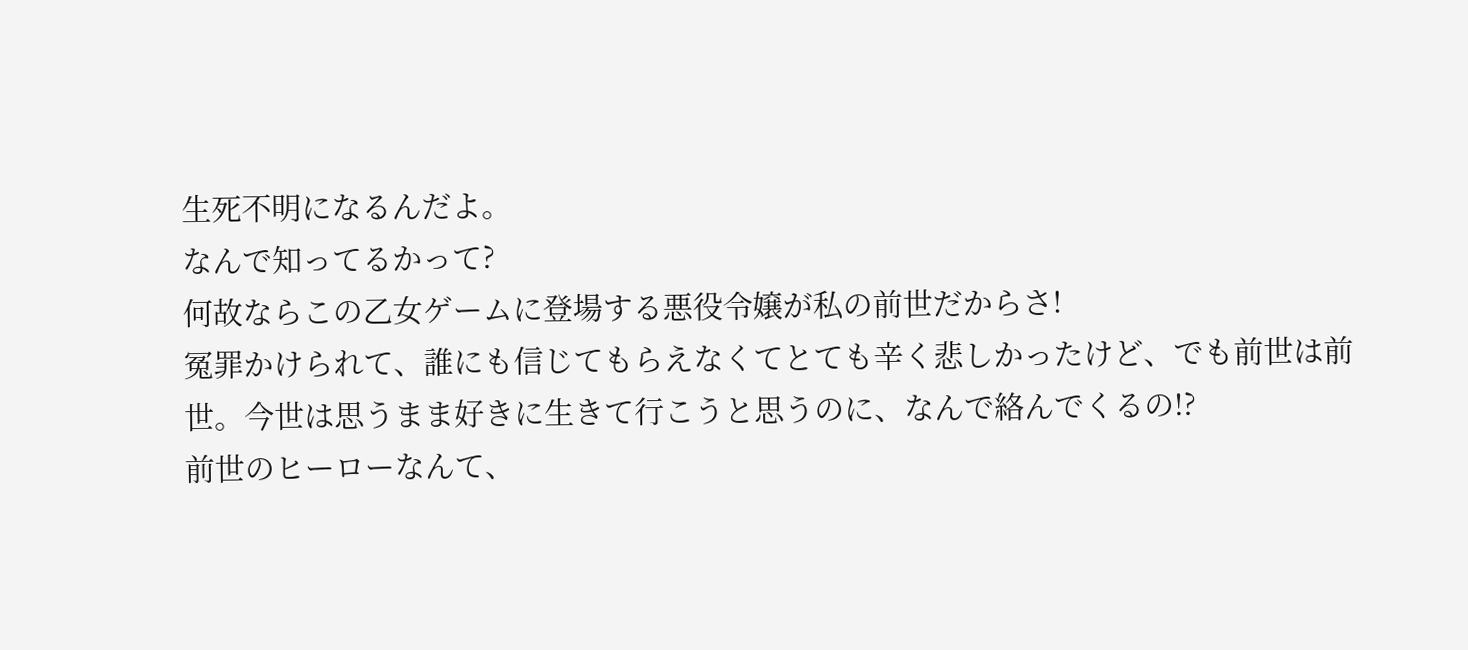生死不明になるんだよ。
なんで知ってるかって?
何故ならこの乙女ゲームに登場する悪役令嬢が私の前世だからさ!
冤罪かけられて、誰にも信じてもらえなくてとても辛く悲しかったけど、でも前世は前世。今世は思うまま好きに生きて行こうと思うのに、なんで絡んでくるの!?
前世のヒーローなんて、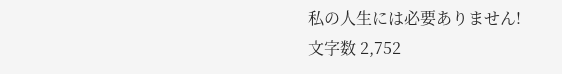私の人生には必要ありません!
文字数 2,752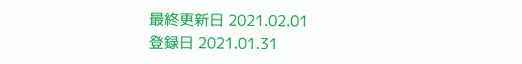最終更新日 2021.02.01
登録日 2021.01.31